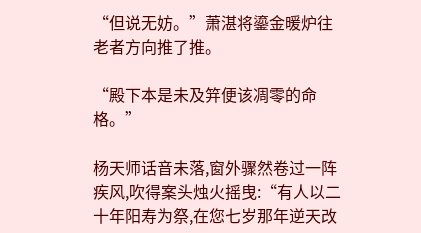“但说无妨。”萧湛将鎏金暖炉往老者方向推了推。

“殿下本是未及笄便该凋零的命格。”

杨天师话音未落,窗外骤然卷过一阵疾风,吹得案头烛火摇曳:“有人以二十年阳寿为祭,在您七岁那年逆天改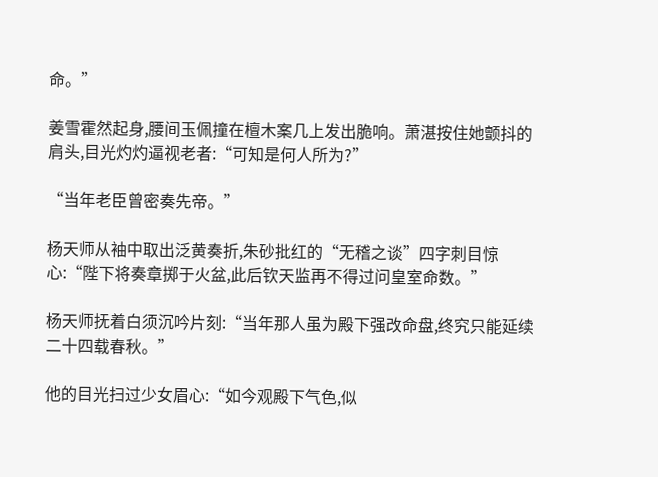命。”

姜雪霍然起身,腰间玉佩撞在檀木案几上发出脆响。萧湛按住她颤抖的肩头,目光灼灼逼视老者:“可知是何人所为?”

“当年老臣曾密奏先帝。”

杨天师从袖中取出泛黄奏折,朱砂批红的“无稽之谈”四字刺目惊心:“陛下将奏章掷于火盆,此后钦天监再不得过问皇室命数。”

杨天师抚着白须沉吟片刻:“当年那人虽为殿下强改命盘,终究只能延续二十四载春秋。”

他的目光扫过少女眉心:“如今观殿下气色,似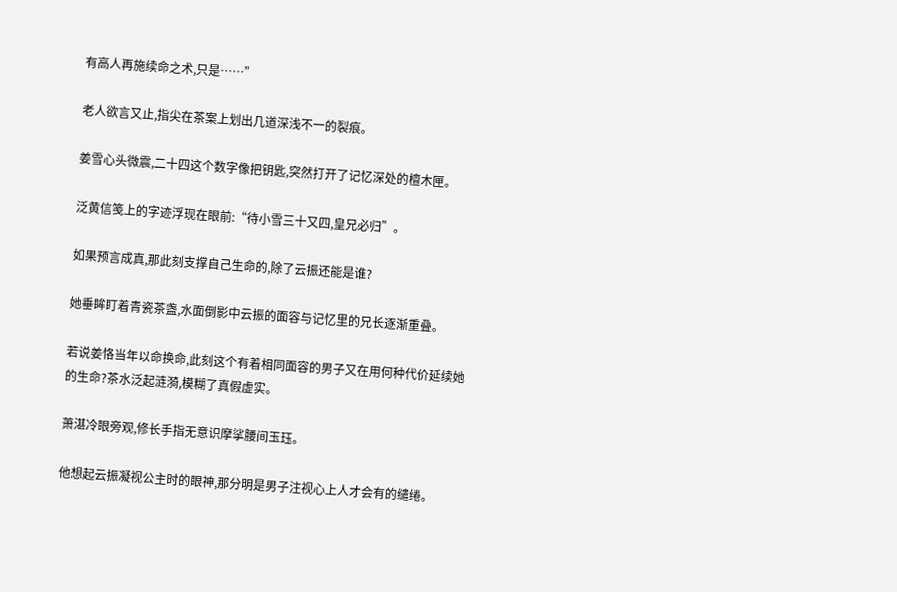有高人再施续命之术,只是……”

老人欲言又止,指尖在茶案上划出几道深浅不一的裂痕。

姜雪心头微震,二十四这个数字像把钥匙,突然打开了记忆深处的檀木匣。

泛黄信笺上的字迹浮现在眼前:“待小雪三十又四,皇兄必归”。

如果预言成真,那此刻支撑自己生命的,除了云振还能是谁?

她垂眸盯着青瓷茶盏,水面倒影中云振的面容与记忆里的兄长逐渐重叠。

若说姜恪当年以命换命,此刻这个有着相同面容的男子又在用何种代价延续她的生命?茶水泛起涟漪,模糊了真假虚实。

萧湛冷眼旁观,修长手指无意识摩挲腰间玉珏。

他想起云振凝视公主时的眼神,那分明是男子注视心上人才会有的缱绻。